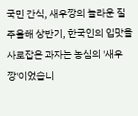국민 간식, 새우깡의 놀라운 질주올해 상반기, 한국인의 입맛을 사로잡은 과자는 농심의 '새우깡'이었습니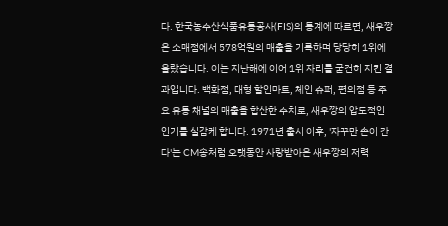다. 한국농수산식품유통공사(FIS)의 통계에 따르면, 새우깡은 소매점에서 578억원의 매출을 기록하며 당당히 1위에 올랐습니다. 이는 지난해에 이어 1위 자리를 굳건히 지킨 결과입니다. 백화점, 대형 할인마트, 체인 슈퍼, 편의점 등 주요 유통 채널의 매출을 합산한 수치로, 새우깡의 압도적인 인기를 실감케 합니다. 1971년 출시 이후, '자꾸만 손이 간다'는 CM송처럼 오랫동안 사랑받아온 새우깡의 저력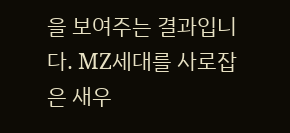을 보여주는 결과입니다. MZ세대를 사로잡은 새우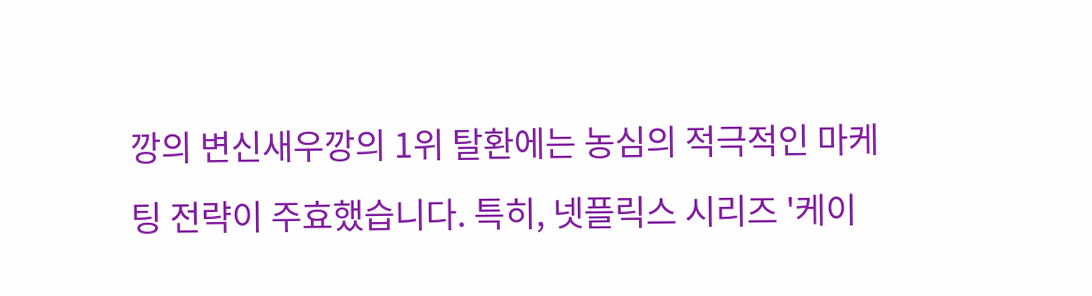깡의 변신새우깡의 1위 탈환에는 농심의 적극적인 마케팅 전략이 주효했습니다. 특히, 넷플릭스 시리즈 '케이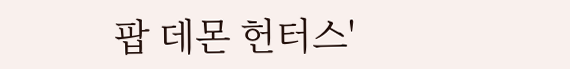팝 데몬 헌터스'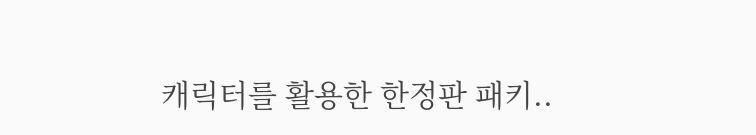캐릭터를 활용한 한정판 패키..